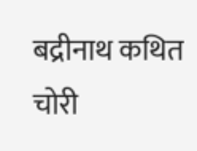बद्रीनाथ कथित चोरी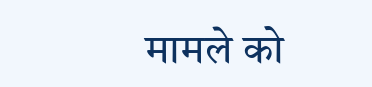मामले को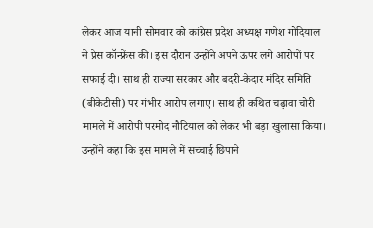लेकर आज यानी सोमवार को कांग्रेस प्रदेश अध्यक्ष गणेश गोदियाल ने प्रेस कॉन्फ्रेंस की। इस दौरान उन्होंने अपने ऊपर लगे आरोपों पर सफाई दी। साथ ही राज्या सरकार और बदरी-केदार मंदिर समिति (बीकेटीसी) पर गंभीर आरोप लगाए। साथ ही कथित चढ़ावा चोरी मामले में आरोपी परमोद नौटियाल को लेकर भी बड़ा खुलासा किया। उन्होंने कहा कि इस मामले में सच्चाई छिपाने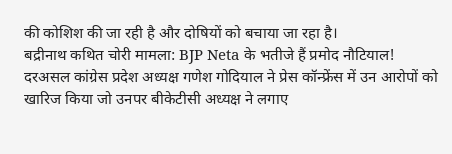की कोशिश की जा रही है और दोषियों को बचाया जा रहा है।
बद्रीनाथ कथित चोरी मामला: BJP Neta के भतीजे हैं प्रमोद नौटियाल!
दरअसल कांग्रेस प्रदेश अध्यक्ष गणेश गोदियाल ने प्रेस कॉन्फ्रेंस में उन आरोपों को खारिज किया जो उनपर बीकेटीसी अध्यक्ष ने लगाए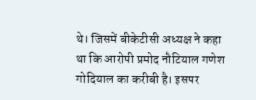थे। जिसमें बीकेटीसी अध्यक्ष ने कहा था कि आरोपी प्रमोद नौटियाल गणेश गोदियाल का करीबी है। इसपर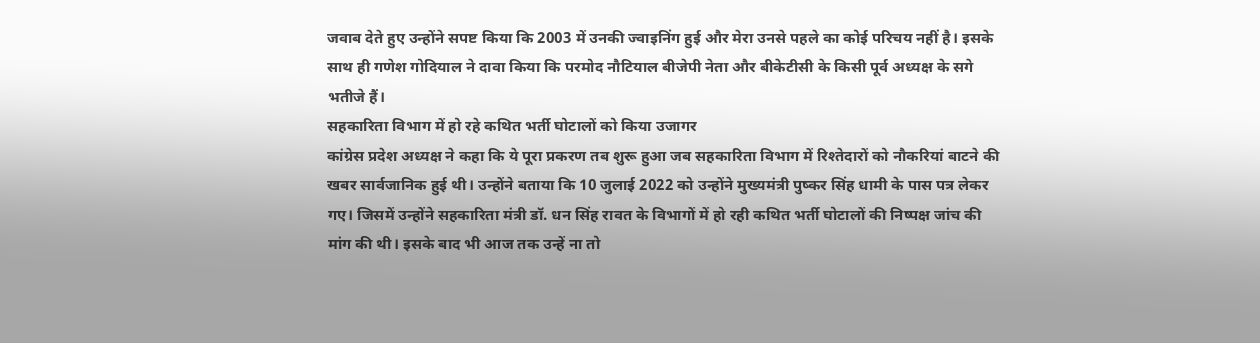जवाब देते हुए उन्होंने सपष्ट किया कि 2003 में उनकी ज्वाइनिंग हुई और मेरा उनसे पहले का कोई परिचय नहीं है। इसके साथ ही गणेश गोदियाल ने दावा किया कि परमोद नौटियाल बीजेपी नेता और बीकेटीसी के किसी पूर्व अध्यक्ष के सगे भतीजे हैं।
सहकारिता विभाग में हो रहे कथित भर्ती घोटालों को किया उजागर
कांग्रेस प्रदेश अध्यक्ष ने कहा कि ये पूरा प्रकरण तब शुरू हुआ जब सहकारिता विभाग में रिश्तेदारों को नौकरियां बाटने की खबर सार्वजानिक हुई थी। उन्होंने बताया कि 10 जुलाई 2022 को उन्होंने मुख्यमंत्री पुष्कर सिंह धामी के पास पत्र लेकर गए। जिसमें उन्होंने सहकारिता मंत्री डॉ. धन सिंह रावत के विभागों में हो रही कथित भर्ती घोटालों की निष्पक्ष जांच की मांग की थी। इसके बाद भी आज तक उन्हें ना तो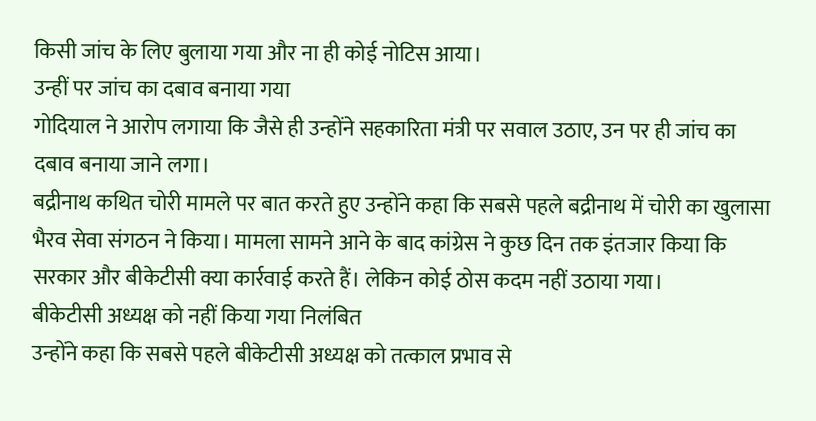किसी जांच के लिए बुलाया गया और ना ही कोई नोटिस आया।
उन्हीं पर जांच का दबाव बनाया गया
गोदियाल ने आरोप लगाया कि जैसे ही उन्होंने सहकारिता मंत्री पर सवाल उठाए, उन पर ही जांच का दबाव बनाया जाने लगा।
बद्रीनाथ कथित चोरी मामले पर बात करते हुए उन्होंने कहा कि सबसे पहले बद्रीनाथ में चोरी का खुलासा भैरव सेवा संगठन ने किया। मामला सामने आने के बाद कांग्रेस ने कुछ दिन तक इंतजार किया कि सरकार और बीकेटीसी क्या कार्रवाई करते हैं। लेकिन कोई ठोस कदम नहीं उठाया गया।
बीकेटीसी अध्यक्ष को नहीं किया गया निलंबित
उन्होंने कहा कि सबसे पहले बीकेटीसी अध्यक्ष को तत्काल प्रभाव से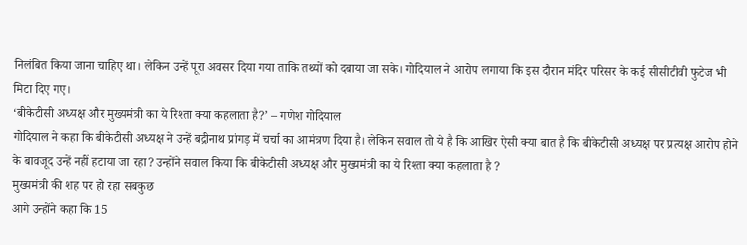निलंबित किया जाना चाहिए था। लेकिन उन्हें पूरा अवसर दिया गया ताकि तथ्यों को दबाया जा सके। गोदियाल ने आरोप लगाया कि इस दौरान मंदिर परिसर के कई सीसीटीवी फुटेज भी मिटा दिए गए।
‘बीकेटीसी अध्यक्ष और मुख्यमंत्री का ये रिश्ता क्या कहलाता है?’ – गणेश गोदियाल
गोदियाल ने कहा कि बीकेटीसी अध्यक्ष ने उन्हें बद्रीनाथ प्रांगड़ में चर्चा का आमंत्रण दिया है। लेकिन सवाल तो ये है कि आखिर ऐसी क्या बात है कि बीकेटीसी अध्यक्ष पर प्रत्यक्ष आरोप होने के बावजूद उन्हें नहीं हटाया जा रहा? उन्होंने सवाल किया कि बीकेटीसी अध्यक्ष और मुख्यमंत्री का ये रिश्ता क्या कहलाता है ?
मुख्यमंत्री की शह पर हो रहा सबकुछ
आगे उन्होंने कहा कि 15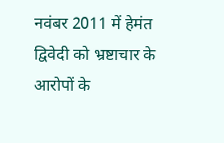नवंबर 2011 में हेमंत द्विवेदी को भ्रष्टाचार के आरोपों के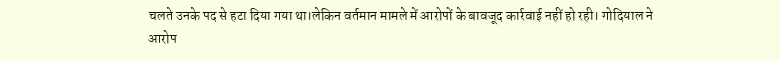चलते उनके पद से हटा दिया गया था।लेकिन वर्तमान मामले में आरोपों के बावजूद कार्रवाई नहीं हो रही। गोदियाल ने आरोप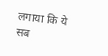लगाया कि ये सब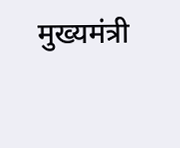मुख्यमंत्री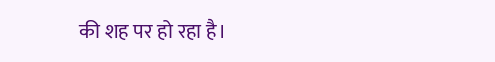की शह पर हो रहा है।